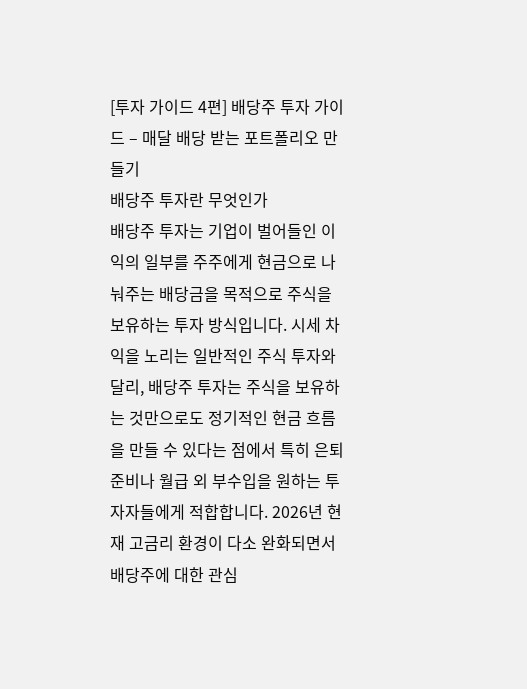[투자 가이드 4편] 배당주 투자 가이드 – 매달 배당 받는 포트폴리오 만들기
배당주 투자란 무엇인가
배당주 투자는 기업이 벌어들인 이익의 일부를 주주에게 현금으로 나눠주는 배당금을 목적으로 주식을 보유하는 투자 방식입니다. 시세 차익을 노리는 일반적인 주식 투자와 달리, 배당주 투자는 주식을 보유하는 것만으로도 정기적인 현금 흐름을 만들 수 있다는 점에서 특히 은퇴 준비나 월급 외 부수입을 원하는 투자자들에게 적합합니다. 2026년 현재 고금리 환경이 다소 완화되면서 배당주에 대한 관심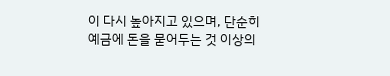이 다시 높아지고 있으며, 단순히 예금에 돈을 묻어두는 것 이상의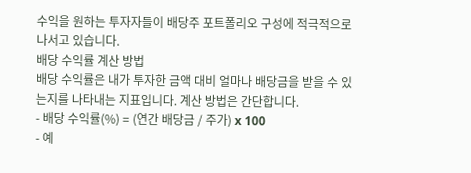수익을 원하는 투자자들이 배당주 포트폴리오 구성에 적극적으로 나서고 있습니다.
배당 수익률 계산 방법
배당 수익률은 내가 투자한 금액 대비 얼마나 배당금을 받을 수 있는지를 나타내는 지표입니다. 계산 방법은 간단합니다.
- 배당 수익률(%) = (연간 배당금 / 주가) x 100
- 예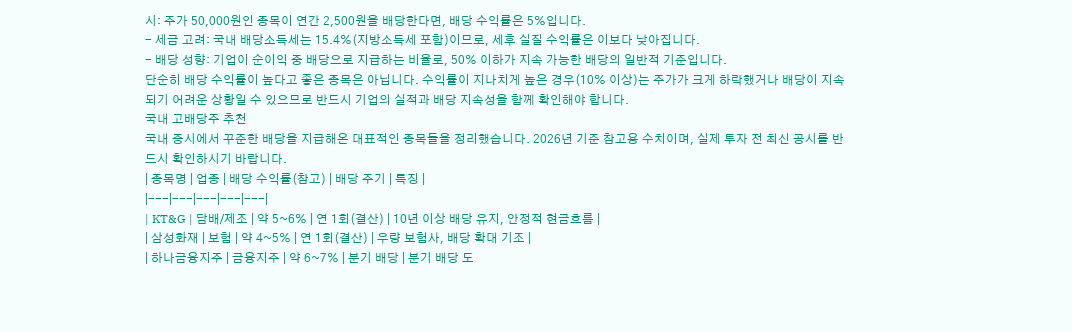시: 주가 50,000원인 종목이 연간 2,500원을 배당한다면, 배당 수익률은 5%입니다.
- 세금 고려: 국내 배당소득세는 15.4%(지방소득세 포함)이므로, 세후 실질 수익률은 이보다 낮아집니다.
- 배당 성향: 기업이 순이익 중 배당으로 지급하는 비율로, 50% 이하가 지속 가능한 배당의 일반적 기준입니다.
단순히 배당 수익률이 높다고 좋은 종목은 아닙니다. 수익률이 지나치게 높은 경우(10% 이상)는 주가가 크게 하락했거나 배당이 지속되기 어려운 상황일 수 있으므로 반드시 기업의 실적과 배당 지속성을 함께 확인해야 합니다.
국내 고배당주 추천
국내 증시에서 꾸준한 배당을 지급해온 대표적인 종목들을 정리했습니다. 2026년 기준 참고용 수치이며, 실제 투자 전 최신 공시를 반드시 확인하시기 바랍니다.
| 종목명 | 업종 | 배당 수익률(참고) | 배당 주기 | 특징 |
|---|---|---|---|---|
| KT&G | 담배/제조 | 약 5~6% | 연 1회(결산) | 10년 이상 배당 유지, 안정적 현금흐름 |
| 삼성화재 | 보험 | 약 4~5% | 연 1회(결산) | 우량 보험사, 배당 확대 기조 |
| 하나금융지주 | 금융지주 | 약 6~7% | 분기 배당 | 분기 배당 도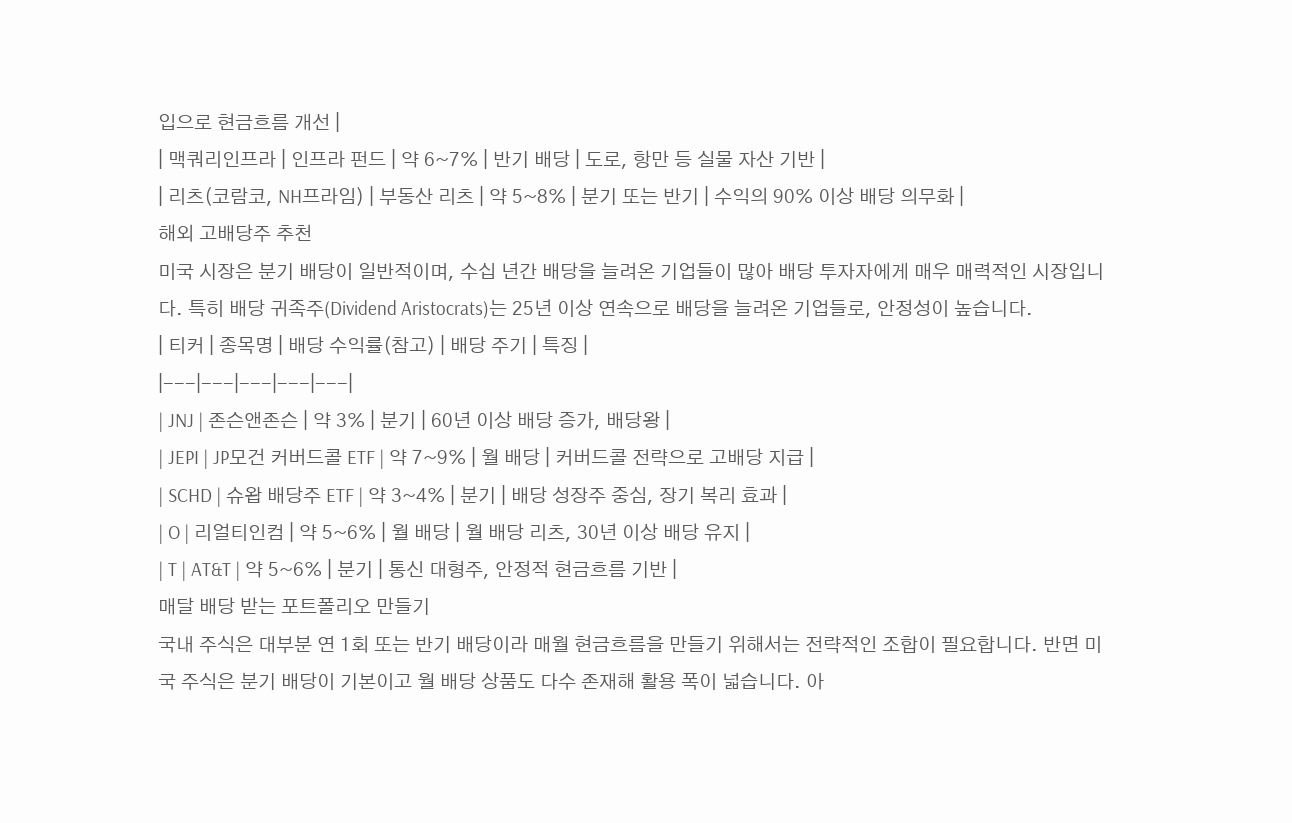입으로 현금흐름 개선 |
| 맥쿼리인프라 | 인프라 펀드 | 약 6~7% | 반기 배당 | 도로, 항만 등 실물 자산 기반 |
| 리츠(코람코, NH프라임) | 부동산 리츠 | 약 5~8% | 분기 또는 반기 | 수익의 90% 이상 배당 의무화 |
해외 고배당주 추천
미국 시장은 분기 배당이 일반적이며, 수십 년간 배당을 늘려온 기업들이 많아 배당 투자자에게 매우 매력적인 시장입니다. 특히 배당 귀족주(Dividend Aristocrats)는 25년 이상 연속으로 배당을 늘려온 기업들로, 안정성이 높습니다.
| 티커 | 종목명 | 배당 수익률(참고) | 배당 주기 | 특징 |
|---|---|---|---|---|
| JNJ | 존슨앤존슨 | 약 3% | 분기 | 60년 이상 배당 증가, 배당왕 |
| JEPI | JP모건 커버드콜 ETF | 약 7~9% | 월 배당 | 커버드콜 전략으로 고배당 지급 |
| SCHD | 슈왑 배당주 ETF | 약 3~4% | 분기 | 배당 성장주 중심, 장기 복리 효과 |
| O | 리얼티인컴 | 약 5~6% | 월 배당 | 월 배당 리츠, 30년 이상 배당 유지 |
| T | AT&T | 약 5~6% | 분기 | 통신 대형주, 안정적 현금흐름 기반 |
매달 배당 받는 포트폴리오 만들기
국내 주식은 대부분 연 1회 또는 반기 배당이라 매월 현금흐름을 만들기 위해서는 전략적인 조합이 필요합니다. 반면 미국 주식은 분기 배당이 기본이고 월 배당 상품도 다수 존재해 활용 폭이 넓습니다. 아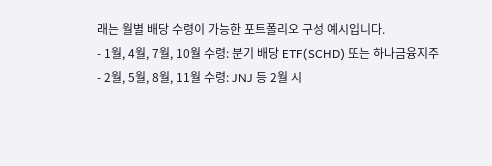래는 월별 배당 수령이 가능한 포트폴리오 구성 예시입니다.
- 1월, 4월, 7월, 10월 수령: 분기 배당 ETF(SCHD) 또는 하나금융지주
- 2월, 5월, 8월, 11월 수령: JNJ 등 2월 시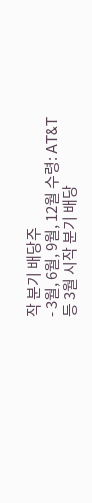작 분기 배당주
- 3월, 6월, 9월, 12월 수령: AT&T 등 3월 시작 분기 배당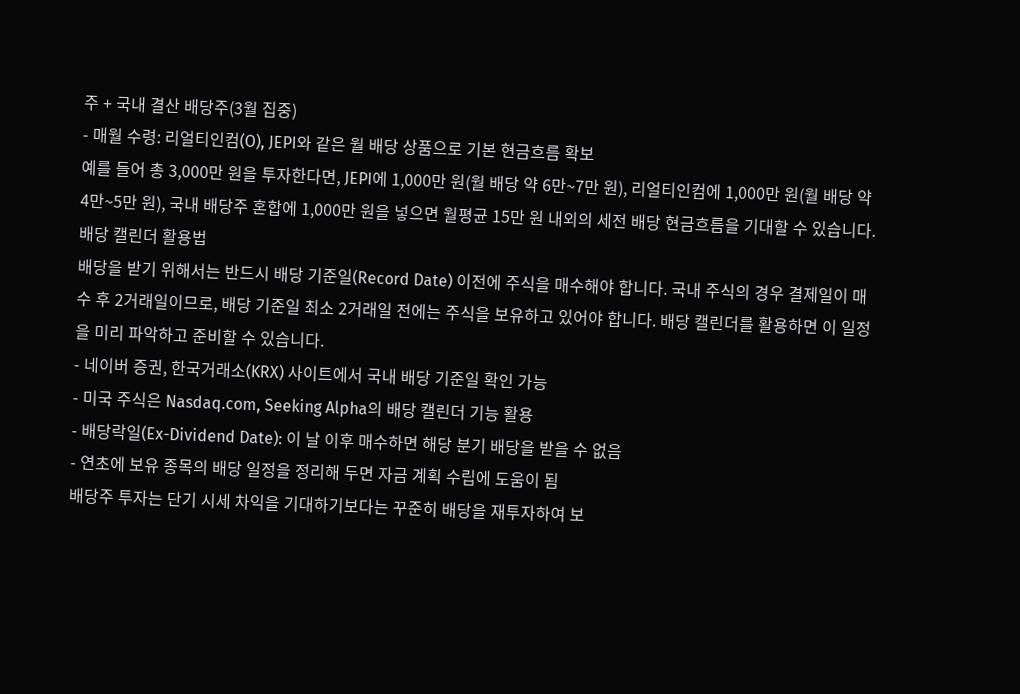주 + 국내 결산 배당주(3월 집중)
- 매월 수령: 리얼티인컴(O), JEPI와 같은 월 배당 상품으로 기본 현금흐름 확보
예를 들어 총 3,000만 원을 투자한다면, JEPI에 1,000만 원(월 배당 약 6만~7만 원), 리얼티인컴에 1,000만 원(월 배당 약 4만~5만 원), 국내 배당주 혼합에 1,000만 원을 넣으면 월평균 15만 원 내외의 세전 배당 현금흐름을 기대할 수 있습니다.
배당 캘린더 활용법
배당을 받기 위해서는 반드시 배당 기준일(Record Date) 이전에 주식을 매수해야 합니다. 국내 주식의 경우 결제일이 매수 후 2거래일이므로, 배당 기준일 최소 2거래일 전에는 주식을 보유하고 있어야 합니다. 배당 캘린더를 활용하면 이 일정을 미리 파악하고 준비할 수 있습니다.
- 네이버 증권, 한국거래소(KRX) 사이트에서 국내 배당 기준일 확인 가능
- 미국 주식은 Nasdaq.com, Seeking Alpha의 배당 캘린더 기능 활용
- 배당락일(Ex-Dividend Date): 이 날 이후 매수하면 해당 분기 배당을 받을 수 없음
- 연초에 보유 종목의 배당 일정을 정리해 두면 자금 계획 수립에 도움이 됨
배당주 투자는 단기 시세 차익을 기대하기보다는 꾸준히 배당을 재투자하여 보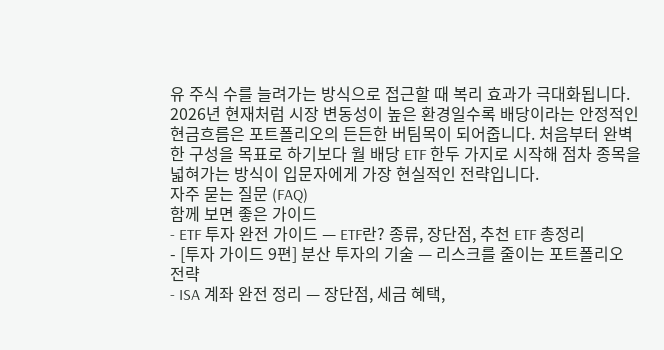유 주식 수를 늘려가는 방식으로 접근할 때 복리 효과가 극대화됩니다. 2026년 현재처럼 시장 변동성이 높은 환경일수록 배당이라는 안정적인 현금흐름은 포트폴리오의 든든한 버팀목이 되어줍니다. 처음부터 완벽한 구성을 목표로 하기보다 월 배당 ETF 한두 가지로 시작해 점차 종목을 넓혀가는 방식이 입문자에게 가장 현실적인 전략입니다.
자주 묻는 질문 (FAQ)
함께 보면 좋은 가이드
- ETF 투자 완전 가이드 — ETF란? 종류, 장단점, 추천 ETF 총정리
- [투자 가이드 9편] 분산 투자의 기술 — 리스크를 줄이는 포트폴리오 전략
- ISA 계좌 완전 정리 — 장단점, 세금 혜택,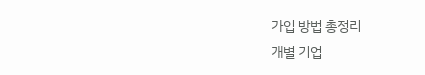가입 방법 총정리
개별 기업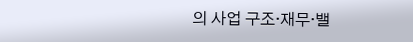의 사업 구조·재무·밸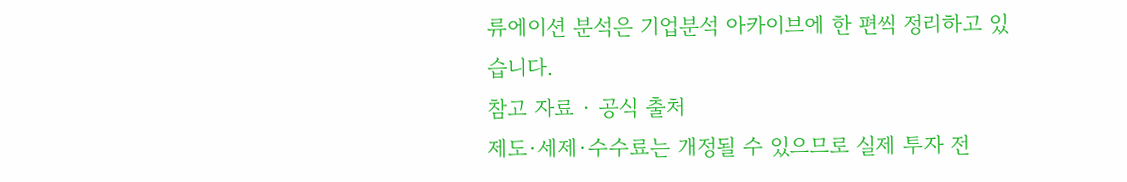류에이션 분석은 기업분석 아카이브에 한 편씩 정리하고 있습니다.
참고 자료 · 공식 출처
제도·세제·수수료는 개정될 수 있으므로 실제 투자 전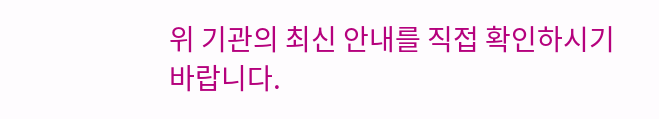위 기관의 최신 안내를 직접 확인하시기 바랍니다.